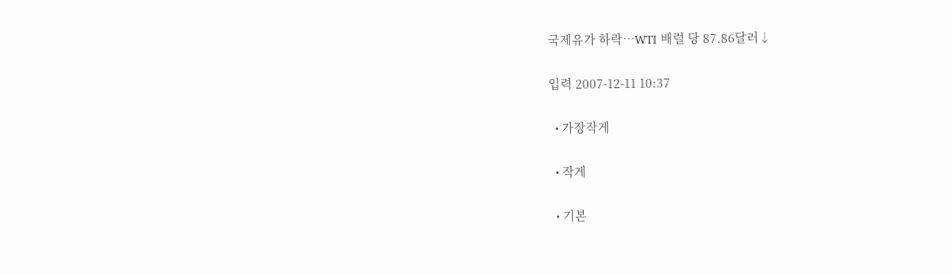국제유가 하락…WTI 배럴 당 87.86달러↓

입력 2007-12-11 10:37

  • 가장작게

  • 작게

  • 기본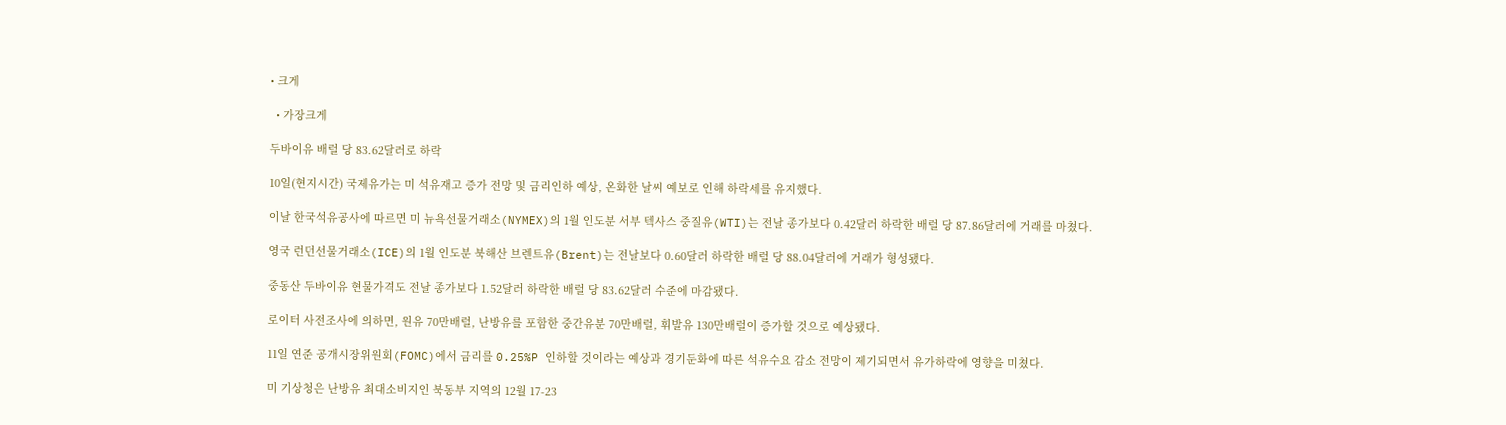• 크게

  • 가장크게

두바이유 배럴 당 83.62달러로 하락

10일(현지시간) 국제유가는 미 석유재고 증가 전망 및 금리인하 예상, 온화한 날씨 예보로 인해 하락세를 유지했다.

이날 한국석유공사에 따르면 미 뉴욕선물거래소(NYMEX)의 1월 인도분 서부 텍사스 중질유(WTI)는 전날 종가보다 0.42달러 하락한 배럴 당 87.86달러에 거래를 마쳤다.

영국 런던선물거래소(ICE)의 1월 인도분 북해산 브렌트유(Brent)는 전날보다 0.60달러 하락한 배럴 당 88.04달러에 거래가 형성됐다.

중동산 두바이유 현물가격도 전날 종가보다 1.52달러 하락한 배럴 당 83.62달러 수준에 마감됐다.

로이터 사전조사에 의하면, 원유 70만배럴, 난방유를 포함한 중간유분 70만배럴, 휘발유 130만배럴이 증가할 것으로 예상됐다.

11일 연준 공개시장위원회(FOMC)에서 금리를 0.25%P 인하할 것이라는 예상과 경기둔화에 따른 석유수요 감소 전망이 제기되면서 유가하락에 영향을 미쳤다.

미 기상청은 난방유 최대소비지인 북동부 지역의 12월 17-23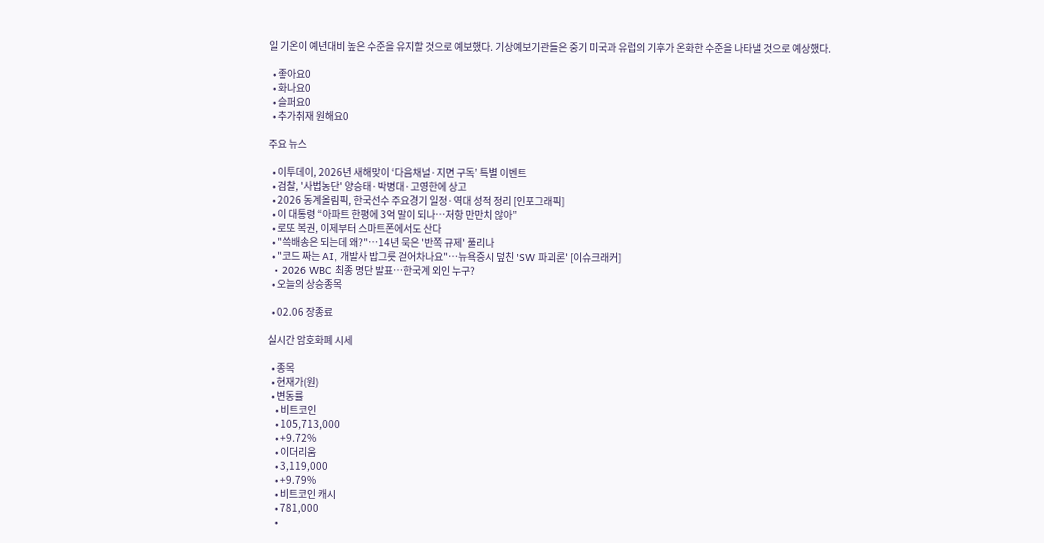일 기온이 예년대비 높은 수준을 유지할 것으로 예보했다. 기상예보기관들은 중기 미국과 유럽의 기후가 온화한 수준을 나타낼 것으로 예상했다.

  • 좋아요0
  • 화나요0
  • 슬퍼요0
  • 추가취재 원해요0

주요 뉴스

  • 이투데이, 2026년 새해맞이 ‘다음채널·지면 구독’ 특별 이벤트
  • 검찰, '사법농단' 양승태·박병대·고영한에 상고
  • 2026 동계올림픽, 한국선수 주요경기 일정·역대 성적 정리 [인포그래픽]
  • 이 대통령 “아파트 한평에 3억 말이 되나…저항 만만치 않아”
  • 로또 복권, 이제부터 스마트폰에서도 산다
  • "쓱배송은 되는데 왜?"…14년 묵은 '반쪽 규제' 풀리나
  • "코드 짜는 AI, 개발사 밥그릇 걷어차나요"…뉴욕증시 덮친 'SW 파괴론' [이슈크래커]
  • 2026 WBC 최종 명단 발표…한국계 외인 누구?
  • 오늘의 상승종목

  • 02.06 장종료

실시간 암호화폐 시세

  • 종목
  • 현재가(원)
  • 변동률
    • 비트코인
    • 105,713,000
    • +9.72%
    • 이더리움
    • 3,119,000
    • +9.79%
    • 비트코인 캐시
    • 781,000
    •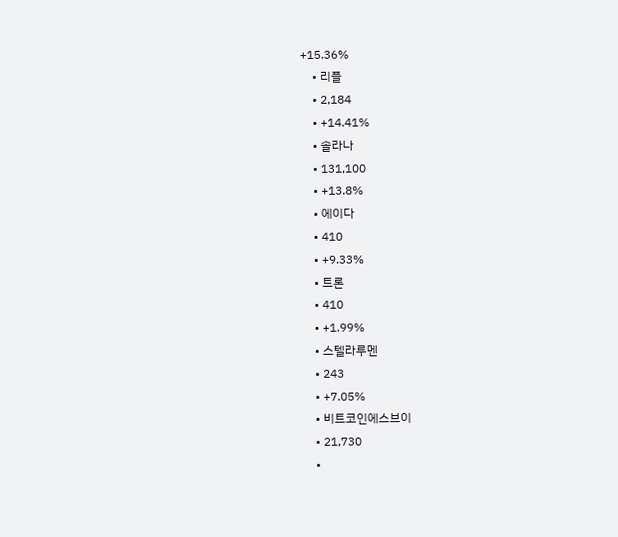+15.36%
    • 리플
    • 2,184
    • +14.41%
    • 솔라나
    • 131,100
    • +13.8%
    • 에이다
    • 410
    • +9.33%
    • 트론
    • 410
    • +1.99%
    • 스텔라루멘
    • 243
    • +7.05%
    • 비트코인에스브이
    • 21,730
    •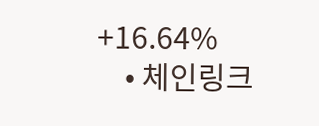+16.64%
    • 체인링크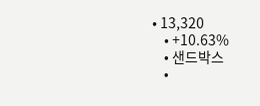• 13,320
    • +10.63%
    • 샌드박스
    •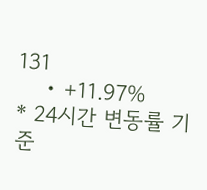131
    • +11.97%
* 24시간 변동률 기준